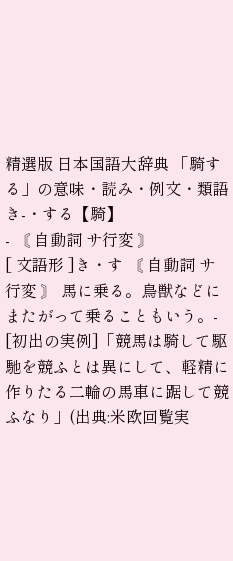精選版 日本国語大辞典 「騎する」の意味・読み・例文・類語
き‐・する【騎】
- 〘 自動詞 サ行変 〙
[ 文語形 ]き・す 〘 自動詞 サ行変 〙 馬に乗る。鳥獣などにまたがって乗ることもいう。- [初出の実例]「競馬は騎して駆馳を競ふとは異にして、軽精に作りたる二輪の馬車に踞して競ふなり」(出典:米欧回覧実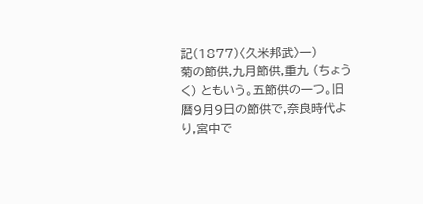記(1877)〈久米邦武〉一)
菊の節供,九月節供,重九 (ちょうく) ともいう。五節供の一つ。旧暦9月9日の節供で,奈良時代より,宮中で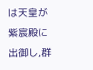は天皇が紫宸殿に出御し,群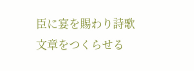臣に宴を賜わり詩歌文章をつくらせる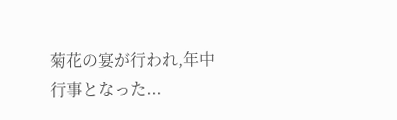菊花の宴が行われ,年中行事となった...